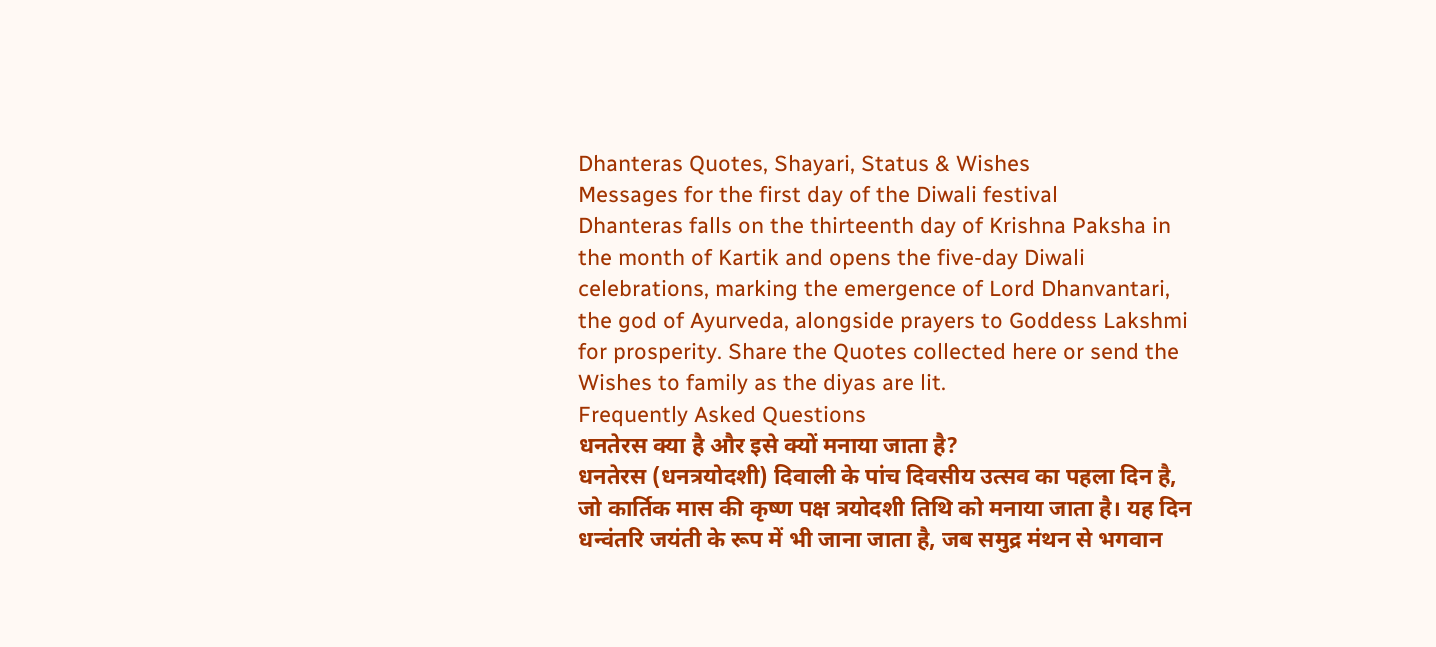Dhanteras Quotes, Shayari, Status & Wishes
Messages for the first day of the Diwali festival
Dhanteras falls on the thirteenth day of Krishna Paksha in the month of Kartik and opens the five-day Diwali celebrations, marking the emergence of Lord Dhanvantari, the god of Ayurveda, alongside prayers to Goddess Lakshmi for prosperity. Share the Quotes collected here or send the Wishes to family as the diyas are lit.
Frequently Asked Questions
धनतेरस क्या है और इसे क्यों मनाया जाता है?
धनतेरस (धनत्रयोदशी) दिवाली के पांच दिवसीय उत्सव का पहला दिन है, जो कार्तिक मास की कृष्ण पक्ष त्रयोदशी तिथि को मनाया जाता है। यह दिन धन्वंतरि जयंती के रूप में भी जाना जाता है, जब समुद्र मंथन से भगवान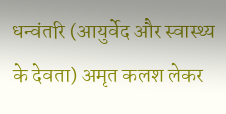धन्वंतरि (आयुर्वेद और स्वास्थ्य के देवता) अमृत कलश लेकर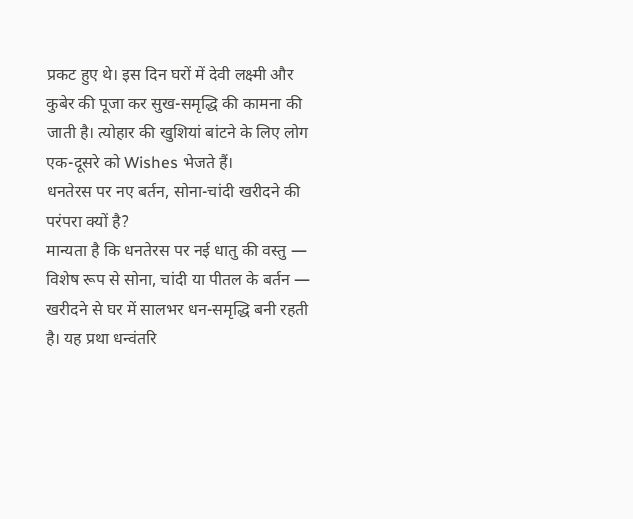प्रकट हुए थे। इस दिन घरों में देवी लक्ष्मी और कुबेर की पूजा कर सुख-समृद्धि की कामना की जाती है। त्योहार की खुशियां बांटने के लिए लोग एक-दूसरे को Wishes भेजते हैं।
धनतेरस पर नए बर्तन, सोना-चांदी खरीदने की परंपरा क्यों है?
मान्यता है कि धनतेरस पर नई धातु की वस्तु — विशेष रूप से सोना, चांदी या पीतल के बर्तन — खरीदने से घर में सालभर धन-समृद्धि बनी रहती है। यह प्रथा धन्वंतरि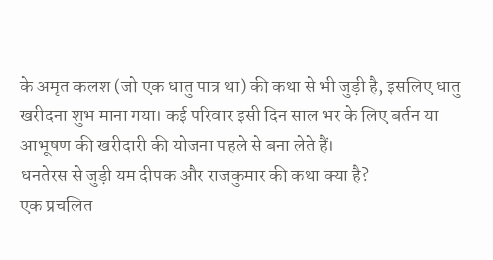के अमृत कलश (जो एक धातु पात्र था) की कथा से भी जुड़ी है, इसलिए धातु खरीदना शुभ माना गया। कई परिवार इसी दिन साल भर के लिए बर्तन या आभूषण की खरीदारी की योजना पहले से बना लेते हैं।
धनतेरस से जुड़ी यम दीपक और राजकुमार की कथा क्या है?
एक प्रचलित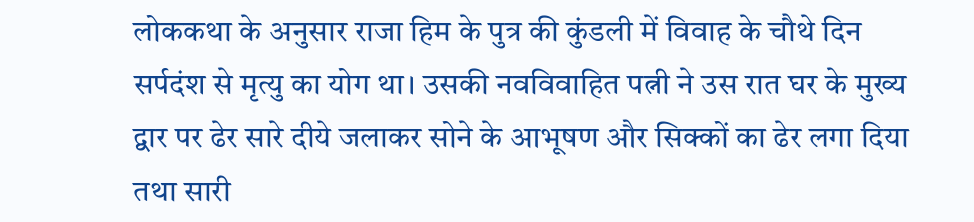लोककथा के अनुसार राजा हिम के पुत्र की कुंडली में विवाह के चौथे दिन सर्पदंश से मृत्यु का योग था। उसकी नवविवाहित पत्नी ने उस रात घर के मुख्य द्वार पर ढेर सारे दीये जलाकर सोने के आभूषण और सिक्कों का ढेर लगा दिया तथा सारी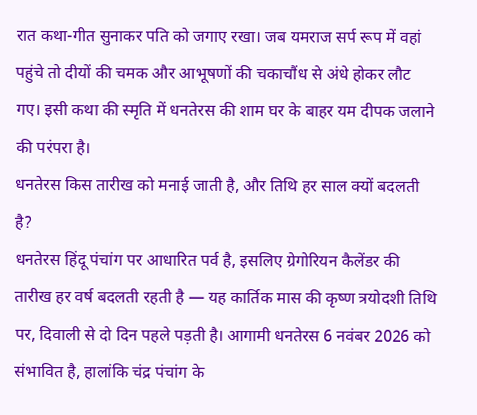रात कथा-गीत सुनाकर पति को जगाए रखा। जब यमराज सर्प रूप में वहां पहुंचे तो दीयों की चमक और आभूषणों की चकाचौंध से अंधे होकर लौट गए। इसी कथा की स्मृति में धनतेरस की शाम घर के बाहर यम दीपक जलाने की परंपरा है।
धनतेरस किस तारीख को मनाई जाती है, और तिथि हर साल क्यों बदलती है?
धनतेरस हिंदू पंचांग पर आधारित पर्व है, इसलिए ग्रेगोरियन कैलेंडर की तारीख हर वर्ष बदलती रहती है — यह कार्तिक मास की कृष्ण त्रयोदशी तिथि पर, दिवाली से दो दिन पहले पड़ती है। आगामी धनतेरस 6 नवंबर 2026 को संभावित है, हालांकि चंद्र पंचांग के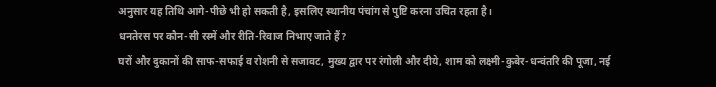अनुसार यह तिथि आगे-पीछे भी हो सकती है, इसलिए स्थानीय पंचांग से पुष्टि करना उचित रहता है।
धनतेरस पर कौन-सी रस्में और रीति-रिवाज निभाए जाते हैं?
घरों और दुकानों की साफ-सफाई व रोशनी से सजावट, मुख्य द्वार पर रंगोली और दीये, शाम को लक्ष्मी-कुबेर-धन्वंतरि की पूजा, नई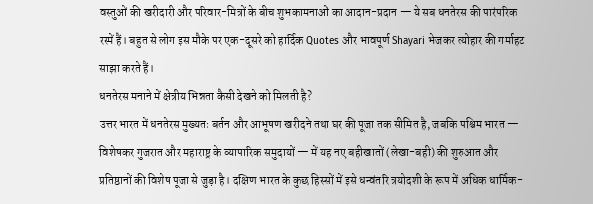वस्तुओं की खरीदारी और परिवार-मित्रों के बीच शुभकामनाओं का आदान-प्रदान — ये सब धनतेरस की पारंपरिक रस्में हैं। बहुत से लोग इस मौके पर एक-दूसरे को हार्दिक Quotes और भावपूर्ण Shayari भेजकर त्योहार की गर्माहट साझा करते हैं।
धनतेरस मनाने में क्षेत्रीय भिन्नता कैसी देखने को मिलती है?
उत्तर भारत में धनतेरस मुख्यतः बर्तन और आभूषण खरीदने तथा घर की पूजा तक सीमित है, जबकि पश्चिम भारत — विशेषकर गुजरात और महाराष्ट्र के व्यापारिक समुदायों — में यह नए बहीखातों (लेखा-बही) की शुरुआत और प्रतिष्ठानों की विशेष पूजा से जुड़ा है। दक्षिण भारत के कुछ हिस्सों में इसे धन्वंतरि त्रयोदशी के रूप में अधिक धार्मिक-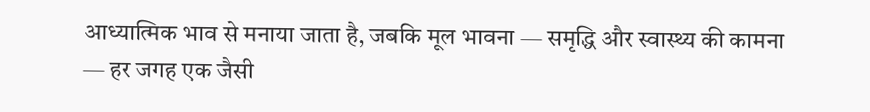आध्यात्मिक भाव से मनाया जाता है, जबकि मूल भावना — समृद्धि और स्वास्थ्य की कामना — हर जगह एक जैसी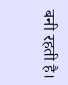बनी रहती है।